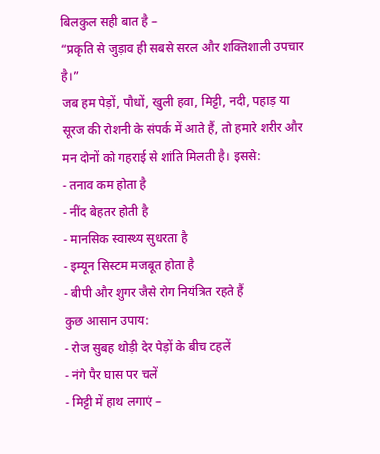बिलकुल सही बात है –
“प्रकृति से जुड़ाव ही सबसे सरल और शक्तिशाली उपचार है।”
जब हम पेड़ों, पौधों, खुली हवा, मिट्टी, नदी, पहाड़ या सूरज की रोशनी के संपर्क में आते हैं, तो हमारे शरीर और मन दोनों को गहराई से शांति मिलती है। इससे:
- तनाव कम होता है
- नींद बेहतर होती है
- मानसिक स्वास्थ्य सुधरता है
- इम्यून सिस्टम मजबूत होता है
- बीपी और शुगर जैसे रोग नियंत्रित रहते हैं
कुछ आसान उपाय:
- रोज सुबह थोड़ी देर पेड़ों के बीच टहलें
- नंगे पैर घास पर चलें
- मिट्टी में हाथ लगाएं –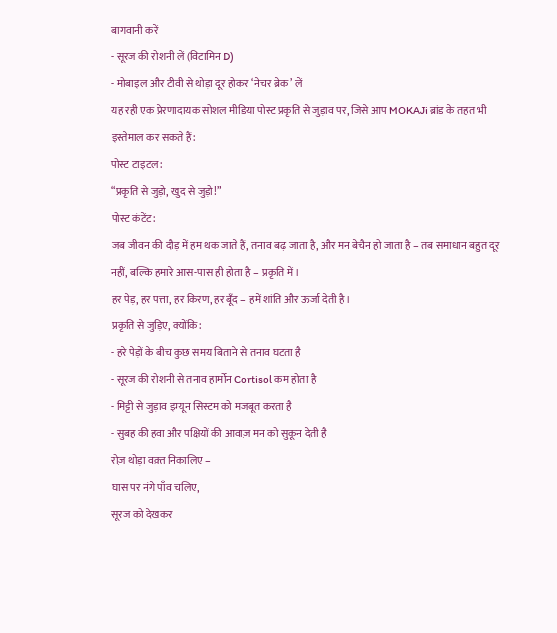बागवानी करें
- सूरज की रोशनी लें (विटामिन D)
- मोबाइल और टीवी से थोड़ा दूर होकर ‘नेचर ब्रेक’ लें
यह रही एक प्रेरणादायक सोशल मीडिया पोस्ट प्रकृति से जुड़ाव पर, जिसे आप MOKAJi ब्रांड के तहत भी इस्तेमाल कर सकते हैं:
पोस्ट टाइटल:
“प्रकृति से जुड़ो, खुद से जुड़ो!”
पोस्ट कंटेंट:
जब जीवन की दौड़ में हम थक जाते हैं, तनाव बढ़ जाता है, और मन बेचैन हो जाता है – तब समाधान बहुत दूर नहीं, बल्कि हमारे आस-पास ही होता है – प्रकृति में।
हर पेड़, हर पत्ता, हर किरण, हर बूँद – हमें शांति और ऊर्जा देती है।
प्रकृति से जुड़िए, क्योंकि:
- हरे पेड़ों के बीच कुछ समय बिताने से तनाव घटता है
- सूरज की रोशनी से तनाव हार्मोन Cortisol कम होता है
- मिट्टी से जुड़ाव इम्यून सिस्टम को मजबूत करता है
- सुबह की हवा और पक्षियों की आवाज़ मन को सुकून देती है
रोज़ थोड़ा वक़्त निकालिए –
घास पर नंगे पाँव चलिए,
सूरज को देखकर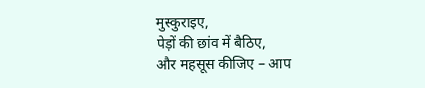मुस्कुराइए,
पेड़ों की छांव में बैठिए,
और महसूस कीजिए – आप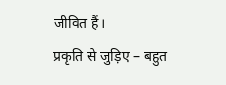जीवित हैं।
प्रकृति से जुड़िए – बहुत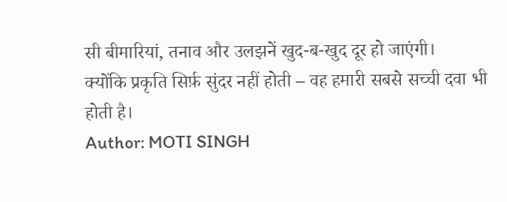सी बीमारियां, तनाव और उलझनें खुद-ब-खुद दूर हो जाएंगी।
क्योंकि प्रकृति सिर्फ़ सुंदर नहीं होती – वह हमारी सबसे सच्ची दवा भी होती है।
Author: MOTI SINGH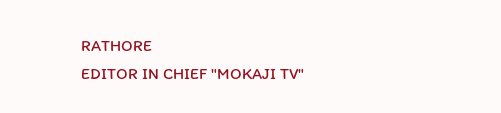RATHORE
EDITOR IN CHIEF "MOKAJI TV"